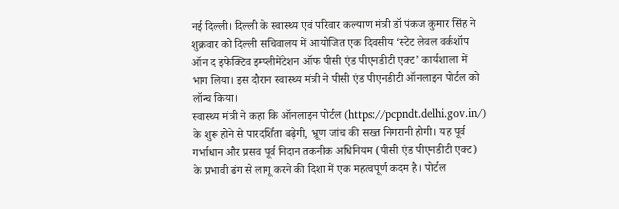नई दिल्ली। दिल्ली के स्वास्थ्य एवं परिवार कल्याण मंत्री डॉ पंकज कुमार सिंह ने शुक्रवार को दिल्ली सचिवालय में आयोजित एक दिवसीय ‘स्टेट लेवल वर्कशॉप ऑन द इफेक्टिव इम्प्लीमेंटेशन ऑफ पीसी एंड पीएनडीटी एक्ट’ कार्यशाला में भाग लिया। इस दौरान स्वास्थ्य मंत्री ने पीसी एंड पीएनडीटी ऑनलाइन पोर्टल को लॉन्च किया।
स्वास्थ्य मंत्री ने कहा कि ऑनलाइन पोर्टल (https://pcpndt.delhi.gov.in/) के शुरू होने से पारदर्शिता बढ़ेगी, भ्रूण जांच की सख्त निगरानी होगी। यह पूर्व गर्भाधान और प्रसव पूर्व निदान तकनीक अधिनियम (पीसी एंड पीएनडीटी एक्ट) के प्रभावी ढंग से लागू करने की दिशा में एक महत्वपूर्ण कदम है। पोर्टल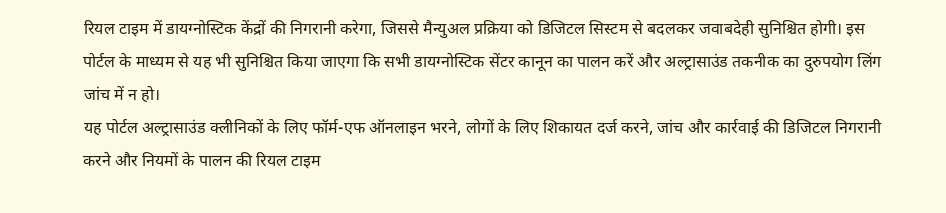रियल टाइम में डायग्नोस्टिक केंद्रों की निगरानी करेगा, जिससे मैन्युअल प्रक्रिया को डिजिटल सिस्टम से बदलकर जवाबदेही सुनिश्चित होगी। इस पोर्टल के माध्यम से यह भी सुनिश्चित किया जाएगा कि सभी डायग्नोस्टिक सेंटर कानून का पालन करें और अल्ट्रासाउंड तकनीक का दुरुपयोग लिंग जांच में न हो।
यह पोर्टल अल्ट्रासाउंड क्लीनिकों के लिए फॉर्म-एफ ऑनलाइन भरने, लोगों के लिए शिकायत दर्ज करने, जांच और कार्रवाई की डिजिटल निगरानी करने और नियमों के पालन की रियल टाइम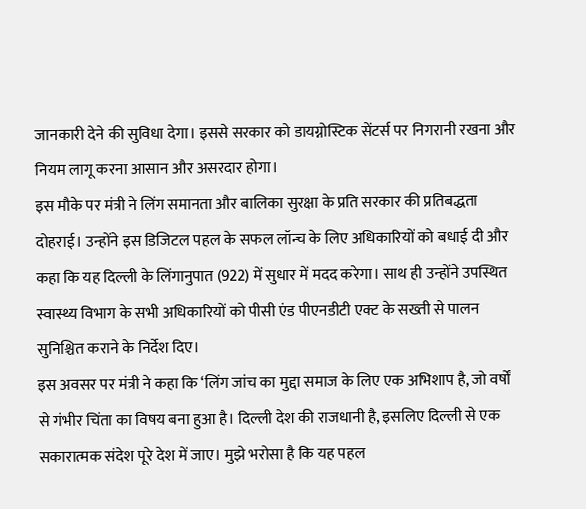जानकारी देने की सुविधा देगा। इससे सरकार को डायग्नोस्टिक सेंटर्स पर निगरानी रखना और नियम लागू करना आसान और असरदार होगा।
इस मौके पर मंत्री ने लिंग समानता और बालिका सुरक्षा के प्रति सरकार की प्रतिबद्धता दोहराई। उन्होंने इस डिजिटल पहल के सफल लॉन्च के लिए अधिकारियों को बधाई दी और कहा कि यह दिल्ली के लिंगानुपात (922) में सुधार में मदद करेगा। साथ ही उन्होंने उपस्थित स्वास्थ्य विभाग के सभी अधिकारियों को पीसी एंड पीएनडीटी एक्ट के सख्ती से पालन सुनिश्चित कराने के निर्देश दिए।
इस अवसर पर मंत्री ने कहा कि ‘लिंग जांच का मुद्दा समाज के लिए एक अभिशाप है, जो वर्षों से गंभीर चिंता का विषय बना हुआ है। दिल्ली देश की राजधानी है, इसलिए दिल्ली से एक सकारात्मक संदेश पूरे देश में जाए। मुझे भरोसा है कि यह पहल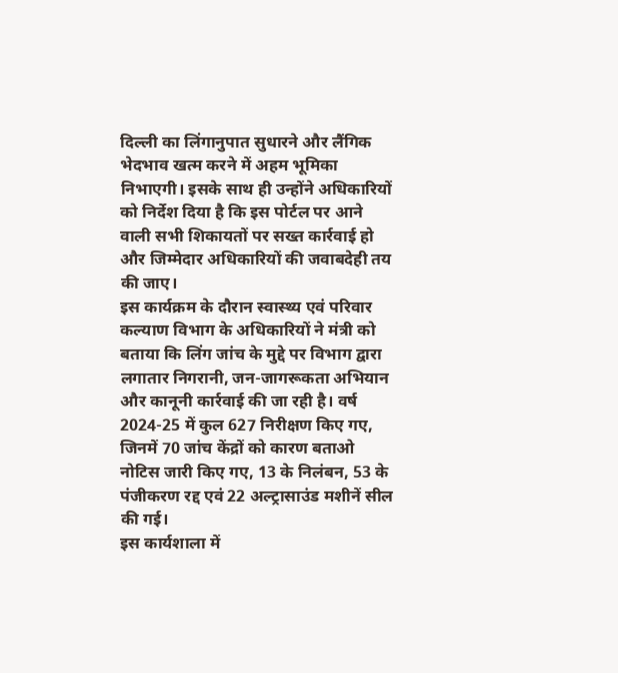दिल्ली का लिंगानुपात सुधारने और लैंगिक भेदभाव खत्म करने में अहम भूमिका निभाएगी। इसके साथ ही उन्होंने अधिकारियों को निर्देश दिया है कि इस पोर्टल पर आने वाली सभी शिकायतों पर सख्त कार्रवाई हो और जिम्मेदार अधिकारियों की जवाबदेही तय की जाए।
इस कार्यक्रम के दौरान स्वास्थ्य एवं परिवार कल्याण विभाग के अधिकारियों ने मंत्री को बताया कि लिंग जांच के मुद्दे पर विभाग द्वारा लगातार निगरानी, जन-जागरूकता अभियान और कानूनी कार्रवाई की जा रही है। वर्ष 2024-25 में कुल 627 निरीक्षण किए गए, जिनमें 70 जांच केंद्रों को कारण बताओ नोटिस जारी किए गए, 13 के निलंबन, 53 के पंजीकरण रद्द एवं 22 अल्ट्रासाउंड मशीनें सील की गई।
इस कार्यशाला में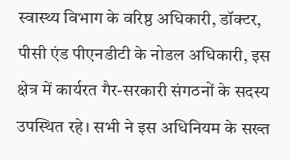स्वास्थ्य विभाग के वरिष्ठ अधिकारी, डॉक्टर, पीसी एंड पीएनडीटी के नोडल अधिकारी, इस क्षेत्र में कार्यरत गैर-सरकारी संगठनों के सदस्य उपस्थित रहे। सभी ने इस अधिनियम के सख्त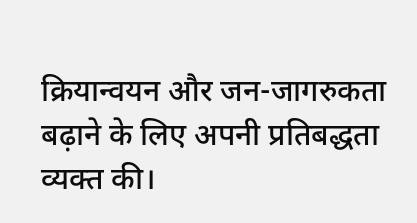क्रियान्वयन और जन-जागरुकता बढ़ाने के लिए अपनी प्रतिबद्धता व्यक्त की।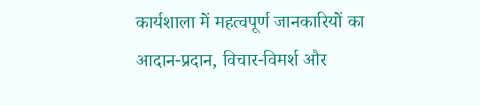कार्यशाला में महत्वपूर्ण जानकारियों का आदान-प्रदान, विचार-विमर्श और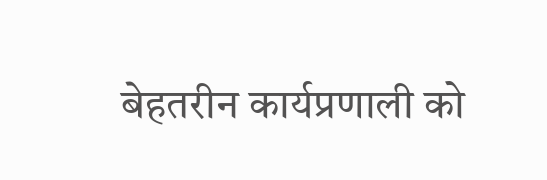बेहतरीन कार्यप्रणाली को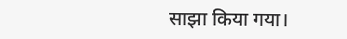साझा किया गया।